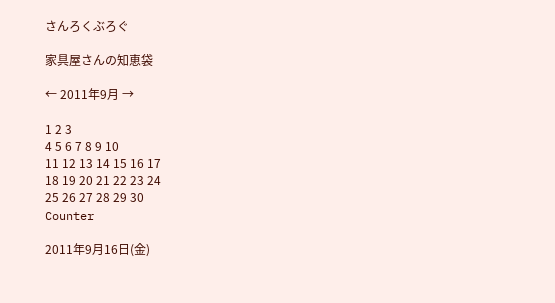さんろくぶろぐ

家具屋さんの知恵袋

← 2011年9月 →

1 2 3
4 5 6 7 8 9 10
11 12 13 14 15 16 17
18 19 20 21 22 23 24
25 26 27 28 29 30
Counter

2011年9月16日(金)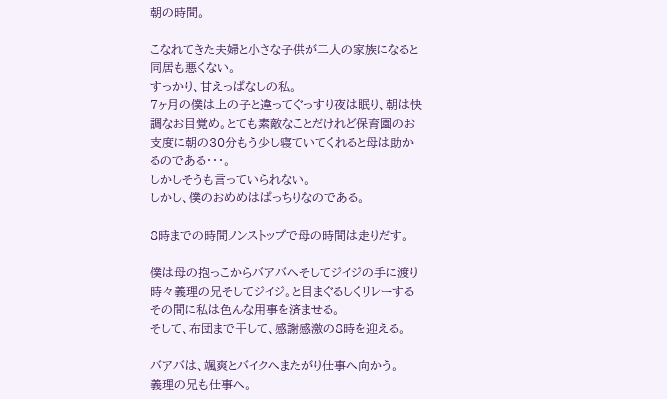朝の時間。

こなれてきた夫婦と小さな子供が二人の家族になると同居も悪くない。
すっかり、甘えっぱなしの私。
7ヶ月の僕は上の子と違ってぐっすり夜は眠り、朝は快調なお目覚め。とても素敵なことだけれど保育園のお支度に朝の30分もう少し寝ていてくれると母は助かるのである・・・。
しかしそうも言っていられない。
しかし、僕のおめめはぱっちりなのである。

8時までの時間ノンストップで母の時間は走りだす。

僕は母の抱っこからバアバへそしてジイジの手に渡り時々義理の兄そしてジイジ。と目まぐるしくリレーするその間に私は色んな用事を済ませる。
そして、布団まで干して、感謝感激の8時を迎える。

バアバは、颯爽とバイクへまたがり仕事へ向かう。
義理の兄も仕事へ。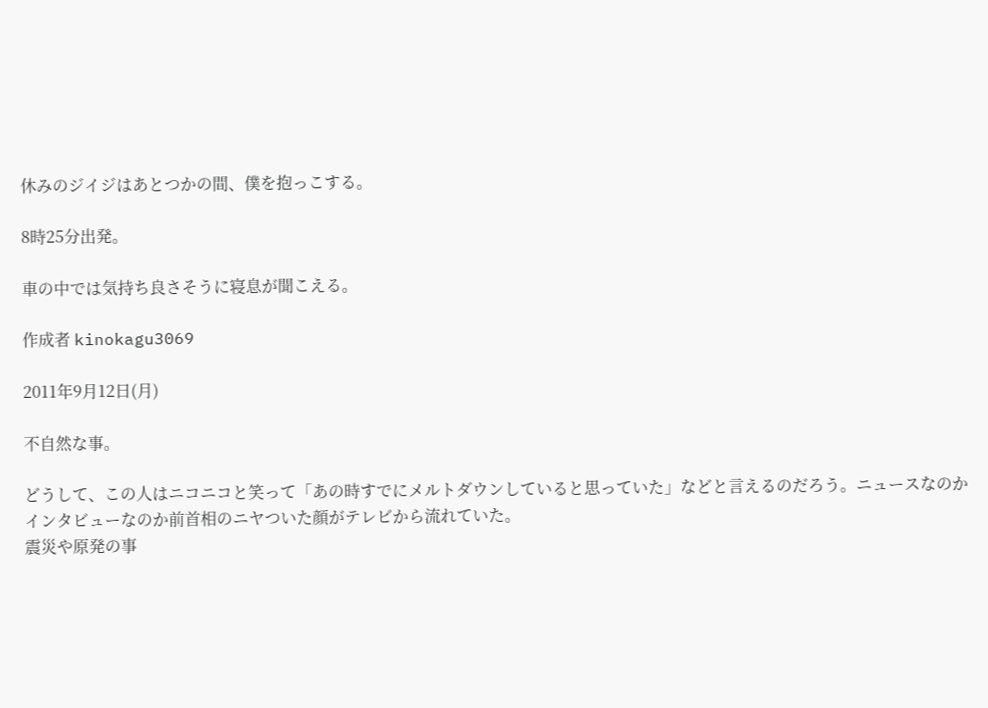休みのジイジはあとつかの間、僕を抱っこする。

8時25分出発。

車の中では気持ち良さそうに寝息が聞こえる。

作成者 kinokagu3069

2011年9月12日(月)

不自然な事。

どうして、この人はニコニコと笑って「あの時すでにメルトダウンしていると思っていた」などと言えるのだろう。ニュースなのかインタビューなのか前首相のニヤついた顔がテレビから流れていた。
震災や原発の事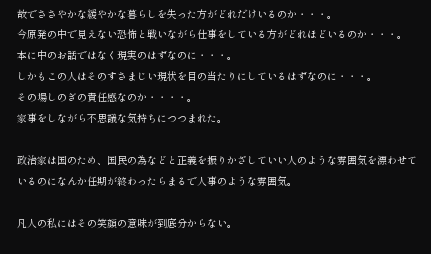故でささやかな緩やかな暮らしを失った方がどれだけいるのか・・・。
今原発の中で見えない恐怖と戦いながら仕事をしている方がどれほどいるのか・・・。
本に中のお話ではなく現実のはずなのに・・・。
しかもこの人はそのすさまじい現状を目の当たりにしているはずなのに・・・。
その場しのぎの責任感なのか・・・・。
家事をしながら不思議な気持ちにつつまれた。

政治家は国のため、国民の為などと正義を振りかざしていい人のような雰囲気を漂わせているのになんか任期が終わったらまるで人事のような雰囲気。

凡人の私にはその笑顔の意味が到底分からない。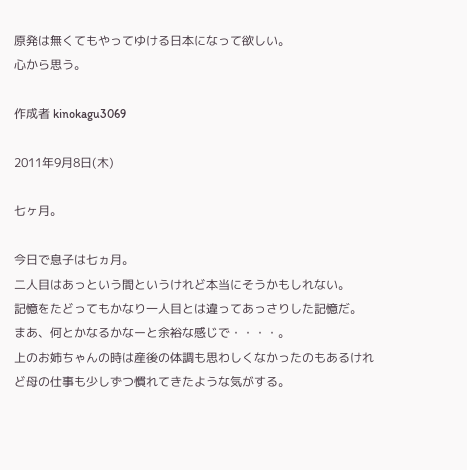原発は無くてもやってゆける日本になって欲しい。
心から思う。

作成者 kinokagu3069

2011年9月8日(木)

七ヶ月。

今日で息子は七ヵ月。
二人目はあっという間というけれど本当にそうかもしれない。
記憶をたどってもかなり一人目とは違ってあっさりした記憶だ。
まあ、何とかなるかなーと余裕な感じで・・・・。
上のお姉ちゃんの時は産後の体調も思わしくなかったのもあるけれど母の仕事も少しずつ慣れてきたような気がする。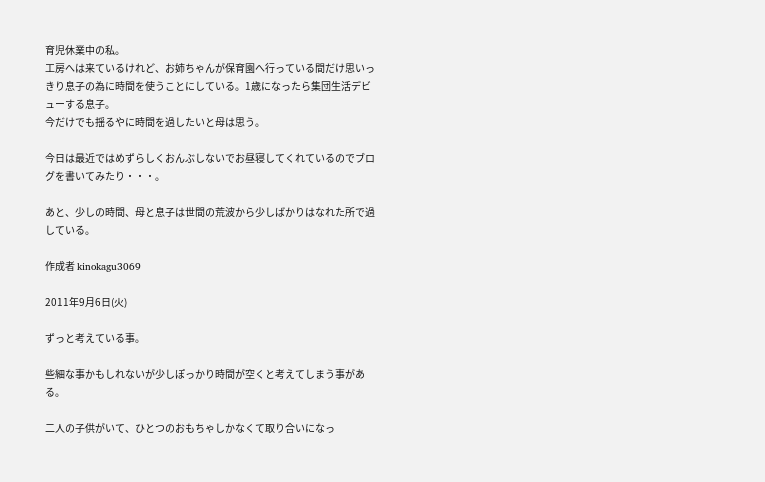育児休業中の私。
工房へは来ているけれど、お姉ちゃんが保育園へ行っている間だけ思いっきり息子の為に時間を使うことにしている。1歳になったら集団生活デビューする息子。
今だけでも揺るやに時間を過したいと母は思う。

今日は最近ではめずらしくおんぶしないでお昼寝してくれているのでブログを書いてみたり・・・。

あと、少しの時間、母と息子は世間の荒波から少しばかりはなれた所で過している。

作成者 kinokagu3069

2011年9月6日(火)

ずっと考えている事。

些細な事かもしれないが少しぽっかり時間が空くと考えてしまう事がある。

二人の子供がいて、ひとつのおもちゃしかなくて取り合いになっ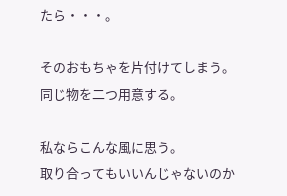たら・・・。

そのおもちゃを片付けてしまう。
同じ物を二つ用意する。

私ならこんな風に思う。
取り合ってもいいんじゃないのか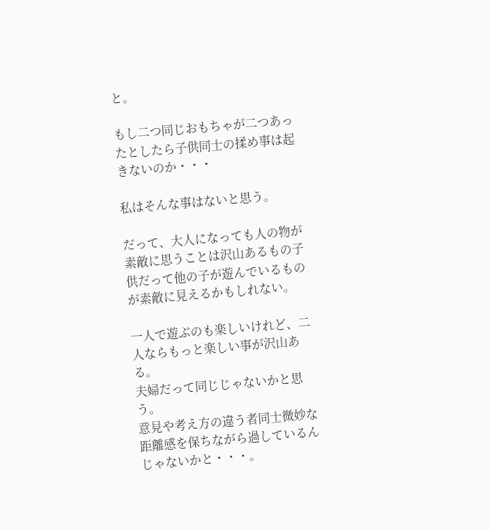と。

もし二つ同じおもちゃが二つあったとしたら子供同士の揉め事は起きないのか・・・

私はそんな事はないと思う。

だって、大人になっても人の物が素敵に思うことは沢山あるもの子供だって他の子が遊んでいるものが素敵に見えるかもしれない。

一人で遊ぶのも楽しいけれど、二人ならもっと楽しい事が沢山ある。
夫婦だって同じじゃないかと思う。
意見や考え方の違う者同士微妙な距離感を保ちながら過しているんじゃないかと・・・。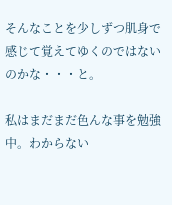そんなことを少しずつ肌身で感じて覚えてゆくのではないのかな・・・と。

私はまだまだ色んな事を勉強中。わからない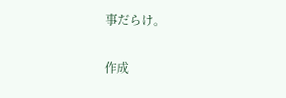事だらけ。

作成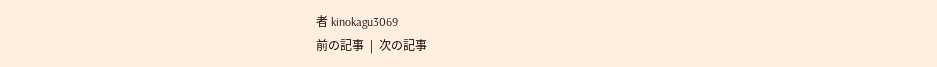者 kinokagu3069
前の記事  |  次の記事